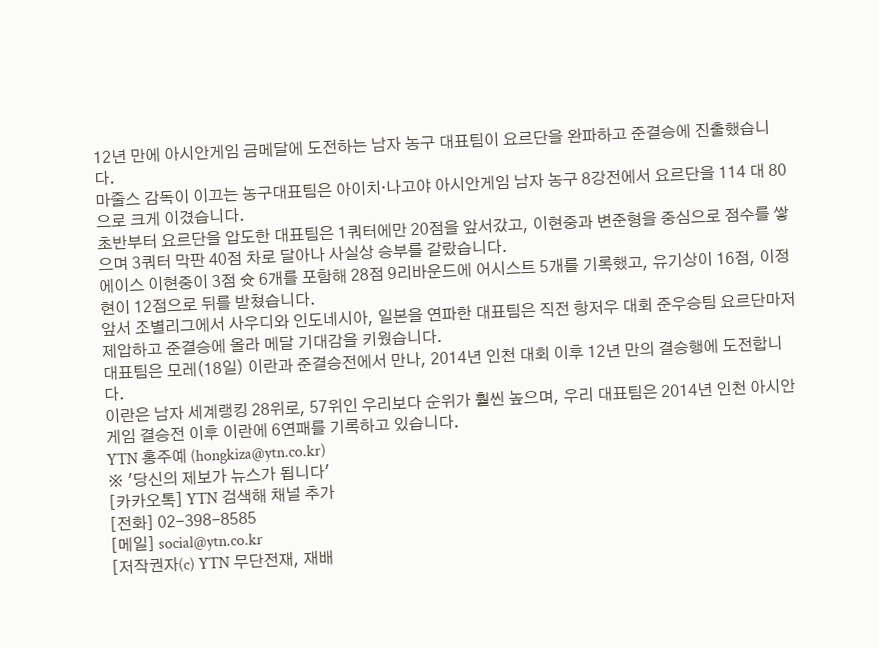12년 만에 아시안게임 금메달에 도전하는 남자 농구 대표팀이 요르단을 완파하고 준결승에 진출했습니다.
마줄스 감독이 이끄는 농구대표팀은 아이치·나고야 아시안게임 남자 농구 8강전에서 요르단을 114 대 80으로 크게 이겼습니다.
초반부터 요르단을 압도한 대표팀은 1쿼터에만 20점을 앞서갔고, 이현중과 변준형을 중심으로 점수를 쌓으며 3쿼터 막판 40점 차로 달아나 사실상 승부를 갈랐습니다.
에이스 이현중이 3점 슛 6개를 포함해 28점 9리바운드에 어시스트 5개를 기록했고, 유기상이 16점, 이정현이 12점으로 뒤를 받쳤습니다.
앞서 조별리그에서 사우디와 인도네시아, 일본을 연파한 대표팀은 직전 항저우 대회 준우승팀 요르단마저 제압하고 준결승에 올라 메달 기대감을 키웠습니다.
대표팀은 모레(18일) 이란과 준결승전에서 만나, 2014년 인천 대회 이후 12년 만의 결승행에 도전합니다.
이란은 남자 세계랭킹 28위로, 57위인 우리보다 순위가 훨씬 높으며, 우리 대표팀은 2014년 인천 아시안게임 결승전 이후 이란에 6연패를 기록하고 있습니다.
YTN 홍주예 (hongkiza@ytn.co.kr)
※ '당신의 제보가 뉴스가 됩니다'
[카카오톡] YTN 검색해 채널 추가
[전화] 02-398-8585
[메일] social@ytn.co.kr
[저작권자(c) YTN 무단전재, 재배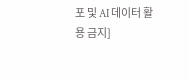포 및 AI 데이터 활용 금지]